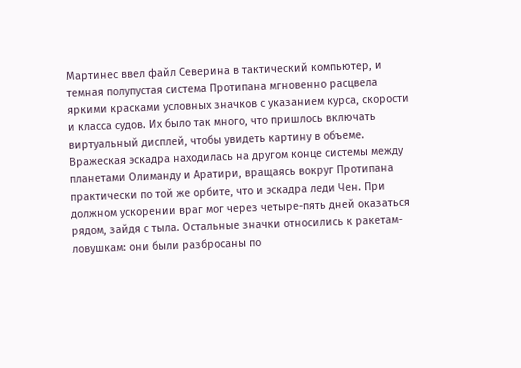Мартинес ввел файл Северина в тактический компьютер, и темная полупустая система Протипана мгновенно расцвела яркими красками условных значков с указанием курса, скорости и класса судов. Их было так много, что пришлось включать виртуальный дисплей, чтобы увидеть картину в объеме.
Вражеская эскадра находилась на другом конце системы между планетами Олиманду и Аратири, вращаясь вокруг Протипана практически по той же орбите, что и эскадра леди Чен. При должном ускорении враг мог через четыре-пять дней оказаться рядом, зайдя с тыла. Остальные значки относились к ракетам-ловушкам: они были разбросаны по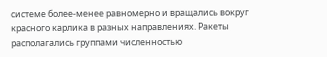системе более-менее равномерно и вращались вокруг красного карлика в разных направлениях. Ракеты располагались группами численностью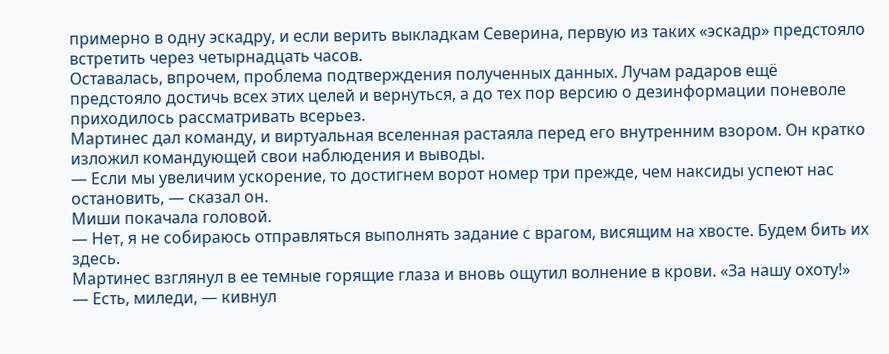примерно в одну эскадру, и если верить выкладкам Северина, первую из таких «эскадр» предстояло встретить через четырнадцать часов.
Оставалась, впрочем, проблема подтверждения полученных данных. Лучам радаров ещё предстояло достичь всех этих целей и вернуться, а до тех пор версию о дезинформации поневоле приходилось рассматривать всерьез.
Мартинес дал команду, и виртуальная вселенная растаяла перед его внутренним взором. Он кратко изложил командующей свои наблюдения и выводы.
— Если мы увеличим ускорение, то достигнем ворот номер три прежде, чем наксиды успеют нас остановить, — сказал он.
Миши покачала головой.
— Нет, я не собираюсь отправляться выполнять задание с врагом, висящим на хвосте. Будем бить их здесь.
Мартинес взглянул в ее темные горящие глаза и вновь ощутил волнение в крови. «За нашу охоту!»
— Есть, миледи, — кивнул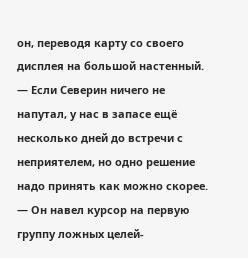он, переводя карту со своего дисплея на большой настенный. — Если Северин ничего не напутал, у нас в запасе ещё несколько дней до встречи с неприятелем, но одно решение надо принять как можно скорее. — Он навел курсор на первую группу ложных целей-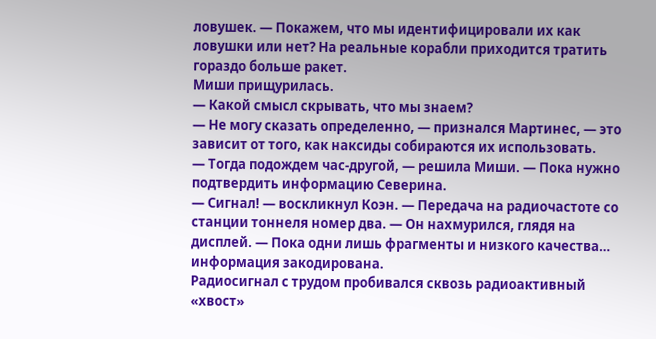ловушек. — Покажем, что мы идентифицировали их как ловушки или нет? На реальные корабли приходится тратить гораздо больше ракет.
Миши прищурилась.
— Какой смысл скрывать, что мы знаем?
— Не могу сказать определенно, — признался Мартинес, — это зависит от того, как наксиды собираются их использовать.
— Тогда подождем час-другой, — решила Миши. — Пока нужно подтвердить информацию Северина.
— Сигнал! — воскликнул Коэн. — Передача на радиочастоте со станции тоннеля номер два. — Он нахмурился, глядя на дисплей. — Пока одни лишь фрагменты и низкого качества… информация закодирована.
Радиосигнал с трудом пробивался сквозь радиоактивный «хвост»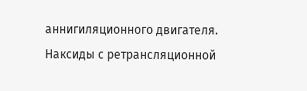аннигиляционного двигателя. Наксиды с ретрансляционной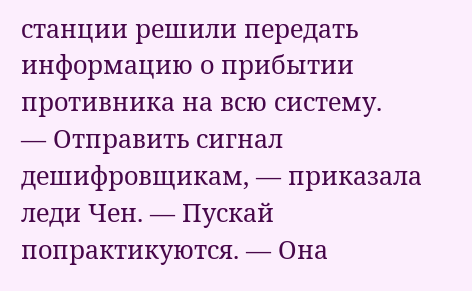станции решили передать информацию о прибытии противника на всю систему.
— Отправить сигнал дешифровщикам, — приказала леди Чен. — Пускай попрактикуются. — Она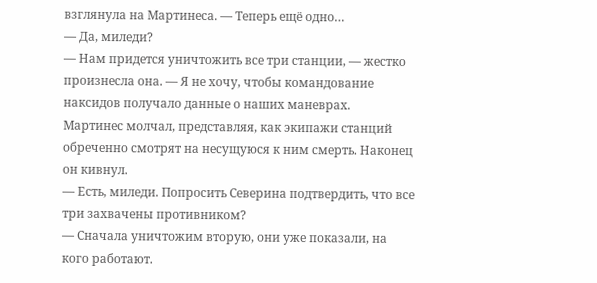взглянула на Мартинеса. — Теперь ещё одно…
— Да, миледи?
— Нам придется уничтожить все три станции, — жестко произнесла она. — Я не хочу, чтобы командование наксидов получало данные о наших маневрах.
Мартинес молчал, представляя, как экипажи станций обреченно смотрят на несущуюся к ним смерть. Наконец он кивнул.
— Есть, миледи. Попросить Северина подтвердить, что все три захвачены противником?
— Сначала уничтожим вторую, они уже показали, на кого работают.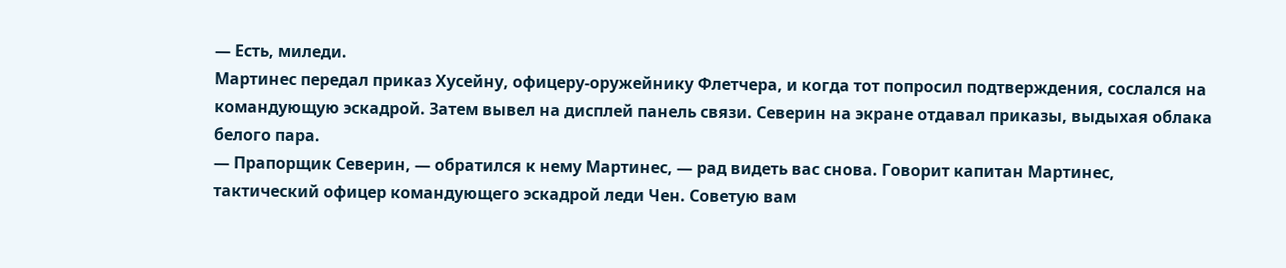— Есть, миледи.
Мартинес передал приказ Хусейну, офицеру-оружейнику Флетчера, и когда тот попросил подтверждения, сослался на командующую эскадрой. Затем вывел на дисплей панель связи. Северин на экране отдавал приказы, выдыхая облака белого пара.
— Прапорщик Северин, — обратился к нему Мартинес, — рад видеть вас снова. Говорит капитан Мартинес, тактический офицер командующего эскадрой леди Чен. Советую вам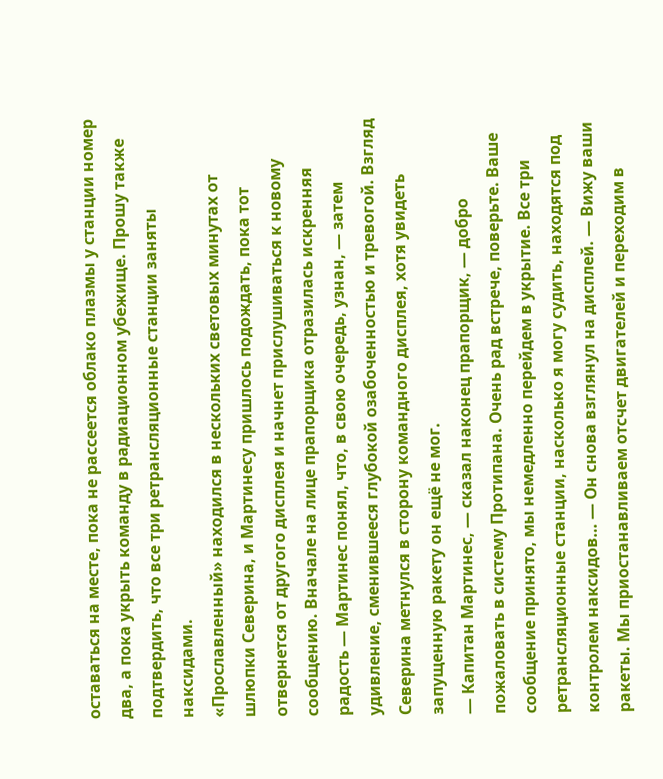оставаться на месте, пока не рассеется облако плазмы у станции номер два, а пока укрыть команду в радиационном убежище. Прошу также подтвердить, что все три ретрансляционные станции заняты наксидами.
«Прославленный» находился в нескольких световых минутах от шлюпки Северина, и Мартинесу пришлось подождать, пока тот отвернется от другого дисплея и начнет прислушиваться к новому сообщению. Вначале на лице прапорщика отразилась искренняя радость — Мартинес понял, что, в свою очередь, узнан, — затем удивление, сменившееся глубокой озабоченностью и тревогой. Взгляд Северина метнулся в сторону командного дисплея, хотя увидеть запущенную ракету он ещё не мог.
— Капитан Мартинес, — сказал наконец прапорщик, — добро пожаловать в систему Протипана. Очень рад встрече, поверьте. Ваше сообщение принято, мы немедленно перейдем в укрытие. Все три ретрансляционные станции, насколько я могу судить, находятся под контролем наксидов… — Он снова взглянул на дисплей. — Вижу ваши ракеты. Мы приостанавливаем отсчет двигателей и переходим в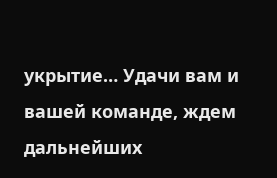укрытие… Удачи вам и вашей команде, ждем дальнейших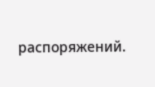распоряжений.